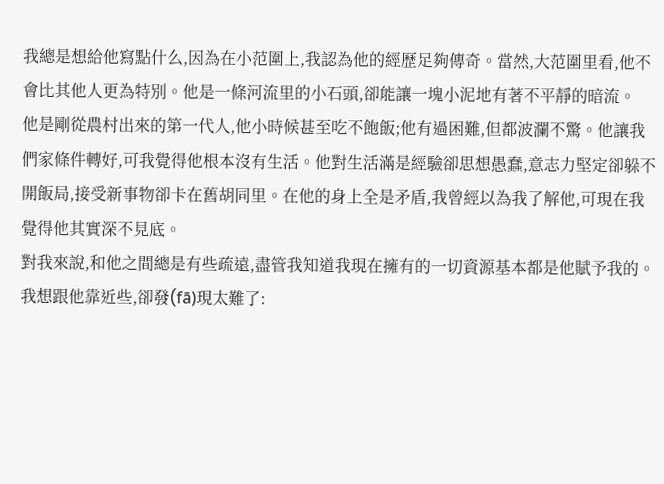我總是想給他寫點什么,因為在小范圍上,我認為他的經歷足夠傳奇。當然,大范圍里看,他不會比其他人更為特別。他是一條河流里的小石頭,卻能讓一塊小泥地有著不平靜的暗流。
他是剛從農村出來的第一代人,他小時候甚至吃不飽飯;他有過困難,但都波瀾不驚。他讓我們家條件轉好,可我覺得他根本沒有生活。他對生活滿是經驗卻思想愚蠢,意志力堅定卻躲不開飯局,接受新事物卻卡在舊胡同里。在他的身上全是矛盾,我曾經以為我了解他,可現在我覺得他其實深不見底。
對我來說,和他之間總是有些疏遠,盡管我知道我現在擁有的一切資源基本都是他賦予我的。我想跟他靠近些,卻發(fā)現太難了: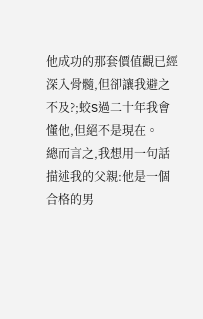他成功的那套價值觀已經深入骨髓,但卻讓我避之不及?;蛟S過二十年我會懂他,但絕不是現在。
總而言之,我想用一句話描述我的父親:他是一個合格的男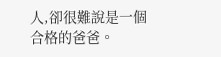人,卻很難說是一個合格的爸爸。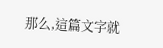那么,這篇文字就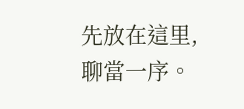先放在這里,聊當一序。